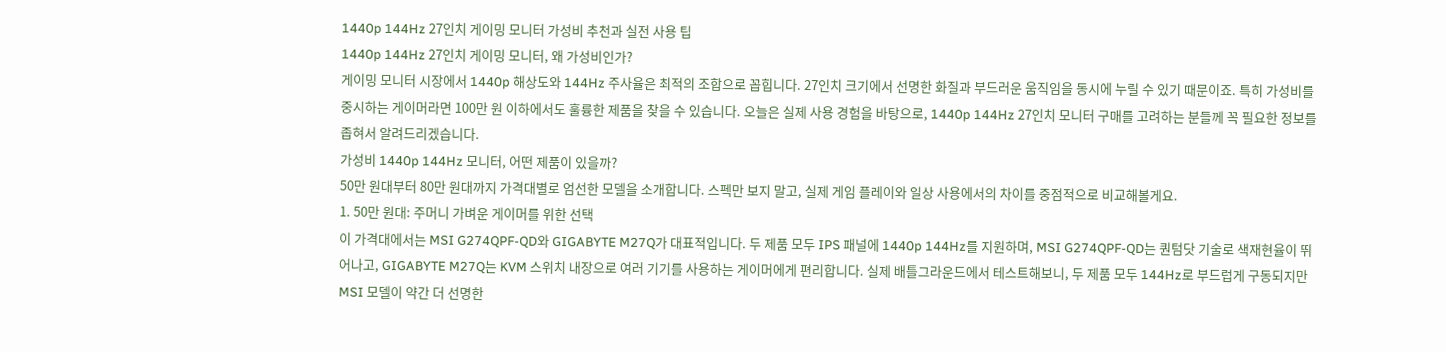1440p 144Hz 27인치 게이밍 모니터 가성비 추천과 실전 사용 팁
1440p 144Hz 27인치 게이밍 모니터, 왜 가성비인가?
게이밍 모니터 시장에서 1440p 해상도와 144Hz 주사율은 최적의 조합으로 꼽힙니다. 27인치 크기에서 선명한 화질과 부드러운 움직임을 동시에 누릴 수 있기 때문이죠. 특히 가성비를 중시하는 게이머라면 100만 원 이하에서도 훌륭한 제품을 찾을 수 있습니다. 오늘은 실제 사용 경험을 바탕으로, 1440p 144Hz 27인치 모니터 구매를 고려하는 분들께 꼭 필요한 정보를 좁혀서 알려드리겠습니다.
가성비 1440p 144Hz 모니터, 어떤 제품이 있을까?
50만 원대부터 80만 원대까지 가격대별로 엄선한 모델을 소개합니다. 스펙만 보지 말고, 실제 게임 플레이와 일상 사용에서의 차이를 중점적으로 비교해볼게요.
1. 50만 원대: 주머니 가벼운 게이머를 위한 선택
이 가격대에서는 MSI G274QPF-QD와 GIGABYTE M27Q가 대표적입니다. 두 제품 모두 IPS 패널에 1440p 144Hz를 지원하며, MSI G274QPF-QD는 퀀텀닷 기술로 색재현율이 뛰어나고, GIGABYTE M27Q는 KVM 스위치 내장으로 여러 기기를 사용하는 게이머에게 편리합니다. 실제 배틀그라운드에서 테스트해보니, 두 제품 모두 144Hz로 부드럽게 구동되지만 MSI 모델이 약간 더 선명한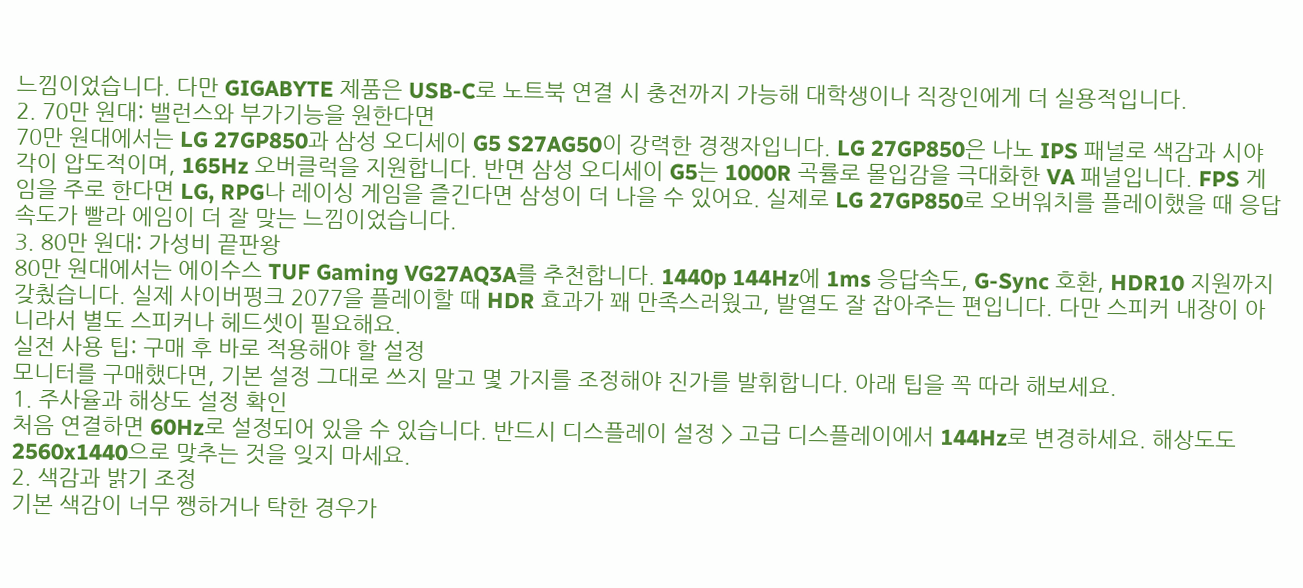느낌이었습니다. 다만 GIGABYTE 제품은 USB-C로 노트북 연결 시 충전까지 가능해 대학생이나 직장인에게 더 실용적입니다.
2. 70만 원대: 밸런스와 부가기능을 원한다면
70만 원대에서는 LG 27GP850과 삼성 오디세이 G5 S27AG50이 강력한 경쟁자입니다. LG 27GP850은 나노 IPS 패널로 색감과 시야각이 압도적이며, 165Hz 오버클럭을 지원합니다. 반면 삼성 오디세이 G5는 1000R 곡률로 몰입감을 극대화한 VA 패널입니다. FPS 게임을 주로 한다면 LG, RPG나 레이싱 게임을 즐긴다면 삼성이 더 나을 수 있어요. 실제로 LG 27GP850로 오버워치를 플레이했을 때 응답속도가 빨라 에임이 더 잘 맞는 느낌이었습니다.
3. 80만 원대: 가성비 끝판왕
80만 원대에서는 에이수스 TUF Gaming VG27AQ3A를 추천합니다. 1440p 144Hz에 1ms 응답속도, G-Sync 호환, HDR10 지원까지 갖췄습니다. 실제 사이버펑크 2077을 플레이할 때 HDR 효과가 꽤 만족스러웠고, 발열도 잘 잡아주는 편입니다. 다만 스피커 내장이 아니라서 별도 스피커나 헤드셋이 필요해요.
실전 사용 팁: 구매 후 바로 적용해야 할 설정
모니터를 구매했다면, 기본 설정 그대로 쓰지 말고 몇 가지를 조정해야 진가를 발휘합니다. 아래 팁을 꼭 따라 해보세요.
1. 주사율과 해상도 설정 확인
처음 연결하면 60Hz로 설정되어 있을 수 있습니다. 반드시 디스플레이 설정 > 고급 디스플레이에서 144Hz로 변경하세요. 해상도도 2560x1440으로 맞추는 것을 잊지 마세요.
2. 색감과 밝기 조정
기본 색감이 너무 쨍하거나 탁한 경우가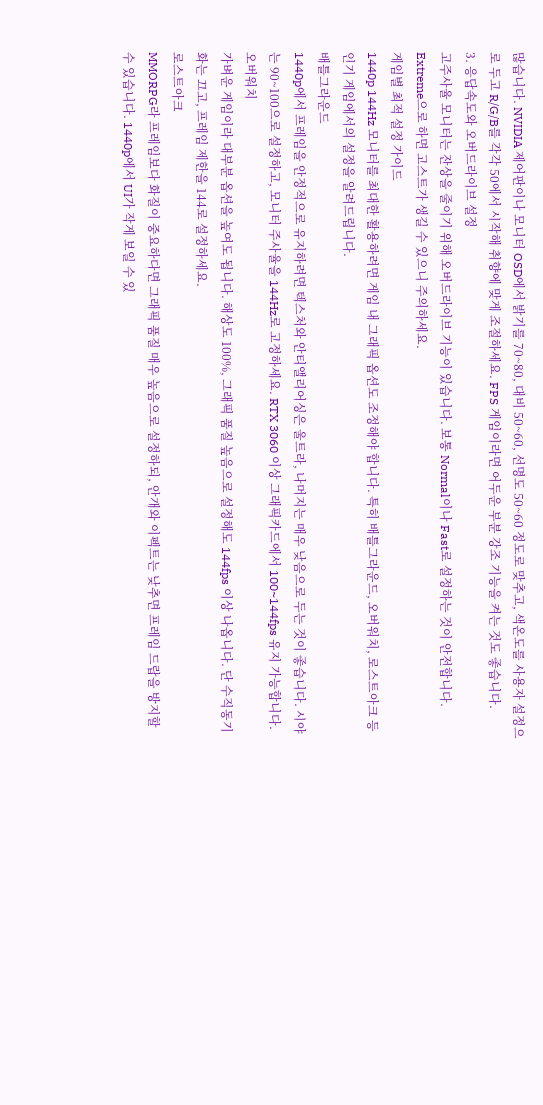많습니다. NVIDIA 제어판이나 모니터 OSD에서 밝기를 70~80, 대비 50~60, 선명도 50~60 정도로 맞추고, 색온도를 사용자 설정으로 두고 R/G/B를 각각 50에서 시작해 취향에 맞게 조절하세요. FPS 게임이라면 어두운 부분 강조 기능을 켜는 것도 좋습니다.
3. 응답속도와 오버드라이브 설정
고주사율 모니터는 잔상을 줄이기 위해 오버드라이브 기능이 있습니다. 보통 Normal이나 Fast로 설정하는 것이 안전합니다. Extreme으로 하면 고스트가 생길 수 있으니 주의하세요.
게임별 최적 설정 가이드
1440p 144Hz 모니터를 최대한 활용하려면 게임 내 그래픽 옵션도 조정해야 합니다. 특히 배틀그라운드, 오버워치, 로스트아크 등 인기 게임에서의 설정을 알려드립니다.
배틀그라운드
1440p에서 프레임을 안정적으로 유지하려면 텍스처와 안티앨리어싱은 울트라, 나머지는 매우 낮음으로 두는 것이 좋습니다. 시야는 90~100으로 설정하고, 모니터 주사율을 144Hz로 고정하세요. RTX 3060 이상 그래픽카드에서 100~144fps 유지 가능합니다.
오버워치
가벼운 게임이라 대부분 옵션을 높여도 됩니다. 해상도 100%, 그래픽 품질 높음으로 설정해도 144fps 이상 나옵니다. 단 수직동기화는 끄고, 프레임 제한을 144로 설정하세요.
로스트아크
MMORPG라 프레임보다 화질이 중요하다면 그래픽 품질 매우 높음으로 설정하되, 안개와 이펙트는 낮추면 프레임 드랍을 방지할 수 있습니다. 1440p에서 UI가 작게 보일 수 있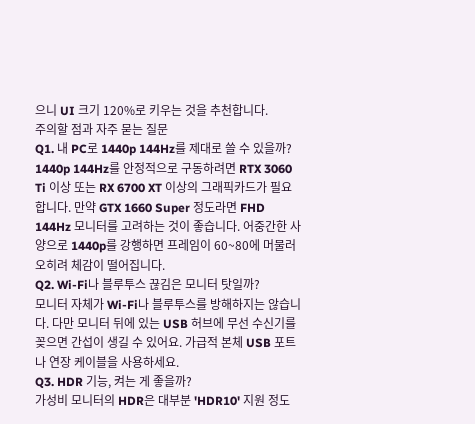으니 UI 크기 120%로 키우는 것을 추천합니다.
주의할 점과 자주 묻는 질문
Q1. 내 PC로 1440p 144Hz를 제대로 쓸 수 있을까?
1440p 144Hz를 안정적으로 구동하려면 RTX 3060 Ti 이상 또는 RX 6700 XT 이상의 그래픽카드가 필요합니다. 만약 GTX 1660 Super 정도라면 FHD 144Hz 모니터를 고려하는 것이 좋습니다. 어중간한 사양으로 1440p를 강행하면 프레임이 60~80에 머물러 오히려 체감이 떨어집니다.
Q2. Wi-Fi나 블루투스 끊김은 모니터 탓일까?
모니터 자체가 Wi-Fi나 블루투스를 방해하지는 않습니다. 다만 모니터 뒤에 있는 USB 허브에 무선 수신기를 꽂으면 간섭이 생길 수 있어요. 가급적 본체 USB 포트나 연장 케이블을 사용하세요.
Q3. HDR 기능, 켜는 게 좋을까?
가성비 모니터의 HDR은 대부분 'HDR10' 지원 정도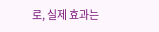로, 실제 효과는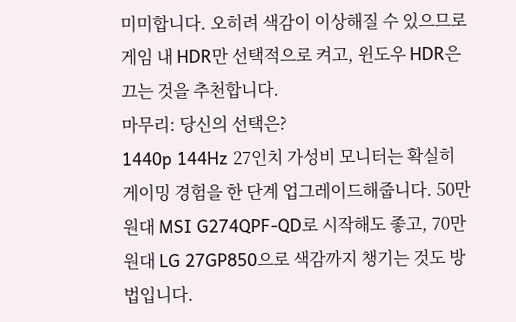미미합니다. 오히려 색감이 이상해질 수 있으므로 게임 내 HDR만 선택적으로 켜고, 윈도우 HDR은 끄는 것을 추천합니다.
마무리: 당신의 선택은?
1440p 144Hz 27인치 가성비 모니터는 확실히 게이밍 경험을 한 단계 업그레이드해줍니다. 50만 원대 MSI G274QPF-QD로 시작해도 좋고, 70만 원대 LG 27GP850으로 색감까지 챙기는 것도 방법입니다.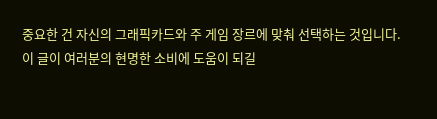중요한 건 자신의 그래픽카드와 주 게임 장르에 맞춰 선택하는 것입니다. 이 글이 여러분의 현명한 소비에 도움이 되길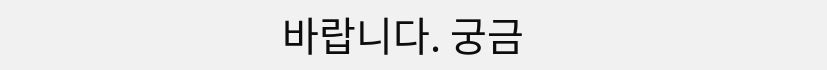바랍니다. 궁금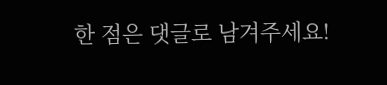한 점은 댓글로 남겨주세요!